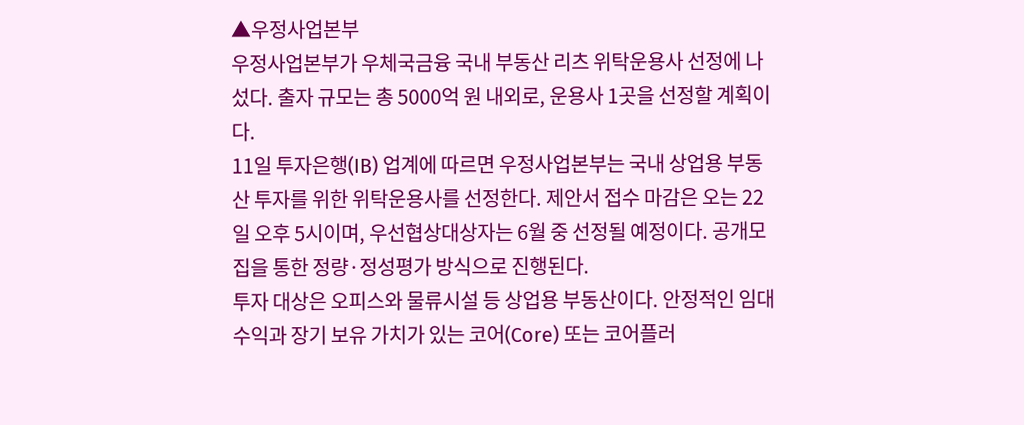▲우정사업본부
우정사업본부가 우체국금융 국내 부동산 리츠 위탁운용사 선정에 나섰다. 출자 규모는 총 5000억 원 내외로, 운용사 1곳을 선정할 계획이다.
11일 투자은행(IB) 업계에 따르면 우정사업본부는 국내 상업용 부동산 투자를 위한 위탁운용사를 선정한다. 제안서 접수 마감은 오는 22일 오후 5시이며, 우선협상대상자는 6월 중 선정될 예정이다. 공개모집을 통한 정량·정성평가 방식으로 진행된다.
투자 대상은 오피스와 물류시설 등 상업용 부동산이다. 안정적인 임대수익과 장기 보유 가치가 있는 코어(Core) 또는 코어플러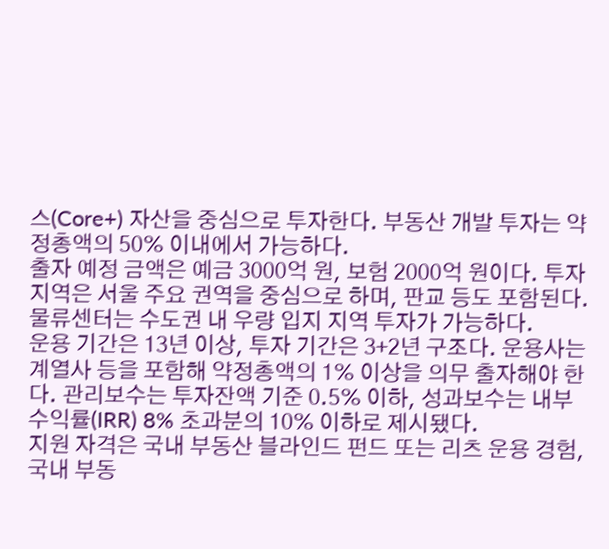스(Core+) 자산을 중심으로 투자한다. 부동산 개발 투자는 약정총액의 50% 이내에서 가능하다.
출자 예정 금액은 예금 3000억 원, 보험 2000억 원이다. 투자 지역은 서울 주요 권역을 중심으로 하며, 판교 등도 포함된다. 물류센터는 수도권 내 우량 입지 지역 투자가 가능하다.
운용 기간은 13년 이상, 투자 기간은 3+2년 구조다. 운용사는 계열사 등을 포함해 약정총액의 1% 이상을 의무 출자해야 한다. 관리보수는 투자잔액 기준 0.5% 이하, 성과보수는 내부수익률(IRR) 8% 초과분의 10% 이하로 제시됐다.
지원 자격은 국내 부동산 블라인드 펀드 또는 리츠 운용 경험, 국내 부동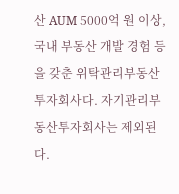산 AUM 5000억 원 이상, 국내 부동산 개발 경험 등을 갖춘 위탁관리부동산투자회사다. 자기관리부동산투자회사는 제외된다.